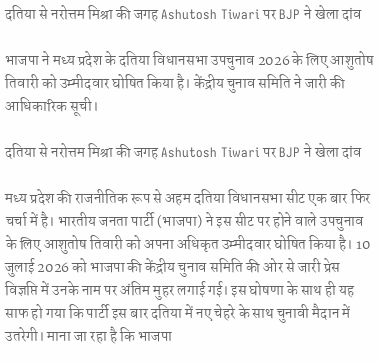दतिया से नरोत्तम मिश्रा की जगह Ashutosh Tiwari पर BJP ने खेला दांव

भाजपा ने मध्य प्रदेश के दतिया विधानसभा उपचुनाव 2026 के लिए आशुतोष तिवारी को उम्मीदवार घोषित किया है। केंद्रीय चुनाव समिति ने जारी की आधिकारिक सूची।

दतिया से नरोत्तम मिश्रा की जगह Ashutosh Tiwari पर BJP ने खेला दांव

मध्य प्रदेश की राजनीतिक रूप से अहम दतिया विधानसभा सीट एक बार फिर चर्चा में है। भारतीय जनता पार्टी (भाजपा) ने इस सीट पर होने वाले उपचुनाव के लिए आशुतोष तिवारी को अपना अधिकृत उम्मीदवार घोषित किया है। 10 जुलाई 2026 को भाजपा की केंद्रीय चुनाव समिति की ओर से जारी प्रेस विज्ञप्ति में उनके नाम पर अंतिम मुहर लगाई गई। इस घोषणा के साथ ही यह साफ हो गया कि पार्टी इस बार दतिया में नए चेहरे के साथ चुनावी मैदान में उतरेगी। माना जा रहा है कि भाजपा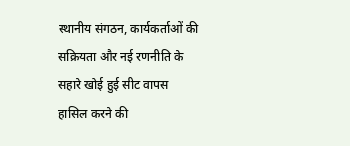स्थानीय संगठन, कार्यकर्ताओं की सक्रियता और नई रणनीति के सहारे खोई हुई सीट वापस हासिल करने की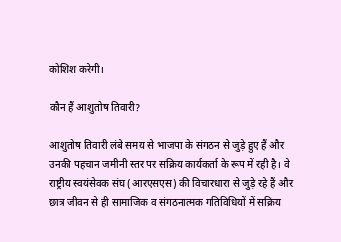कोशिश करेगी।

कौन हैं आशुतोष तिवारी?

आशुतोष तिवारी लंबे समय से भाजपा के संगठन से जुड़े हुए हैं और उनकी पहचान जमीनी स्तर पर सक्रिय कार्यकर्ता के रूप में रही है। वे राष्ट्रीय स्वयंसेवक संघ (आरएसएस) की विचारधारा से जुड़े रहे हैं और छात्र जीवन से ही सामाजिक व संगठनात्मक गतिविधियों में सक्रिय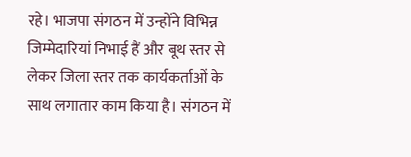रहे। भाजपा संगठन में उन्होंने विभिन्न जिम्मेदारियां निभाई हैं और बूथ स्तर से लेकर जिला स्तर तक कार्यकर्ताओं के साथ लगातार काम किया है। संगठन में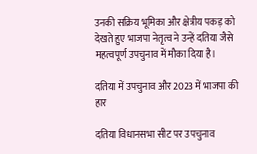उनकी सक्रिय भूमिका और क्षेत्रीय पकड़ को देखते हुए भाजपा नेतृत्व ने उन्हें दतिया जैसे महत्वपूर्ण उपचुनाव में मौका दिया है।

दतिया में उपचुनाव और 2023 में भाजपा की हार

दतिया विधानसभा सीट पर उपचुनाव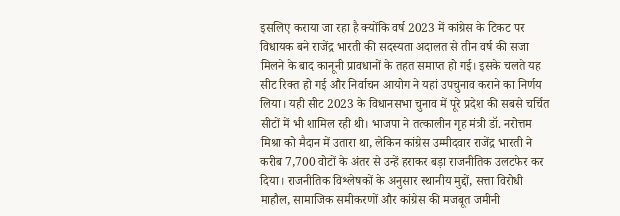इसलिए कराया जा रहा है क्योंकि वर्ष 2023 में कांग्रेस के टिकट पर विधायक बने राजेंद्र भारती की सदस्यता अदालत से तीन वर्ष की सजा मिलने के बाद कानूनी प्रावधानों के तहत समाप्त हो गई। इसके चलते यह सीट रिक्त हो गई और निर्वाचन आयोग ने यहां उपचुनाव कराने का निर्णय लिया। यही सीट 2023 के विधानसभा चुनाव में पूरे प्रदेश की सबसे चर्चित सीटों में भी शामिल रही थी। भाजपा ने तत्कालीन गृह मंत्री डॉ. नरोत्तम मिश्रा को मैदान में उतारा था, लेकिन कांग्रेस उम्मीदवार राजेंद्र भारती ने करीब 7,700 वोटों के अंतर से उन्हें हराकर बड़ा राजनीतिक उलटफेर कर दिया। राजनीतिक विश्लेषकों के अनुसार स्थानीय मुद्दों, सत्ता विरोधी माहौल, सामाजिक समीकरणों और कांग्रेस की मजबूत जमीनी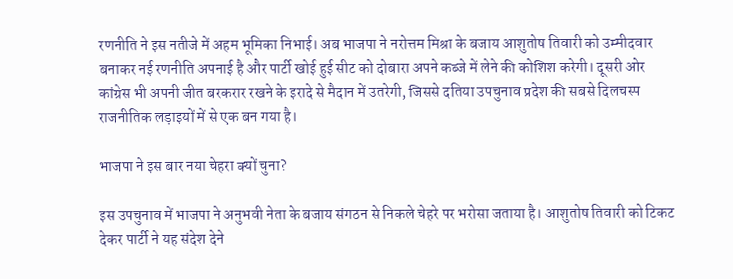रणनीति ने इस नतीजे में अहम भूमिका निभाई। अब भाजपा ने नरोत्तम मिश्रा के बजाय आशुतोष तिवारी को उम्मीदवार बनाकर नई रणनीति अपनाई है और पार्टी खोई हुई सीट को दोबारा अपने कब्जे में लेने की कोशिश करेगी। दूसरी ओर कांग्रेस भी अपनी जीत बरकरार रखने के इरादे से मैदान में उतरेगी, जिससे दतिया उपचुनाव प्रदेश की सबसे दिलचस्प राजनीतिक लड़ाइयों में से एक बन गया है।

भाजपा ने इस बार नया चेहरा क्यों चुना?

इस उपचुनाव में भाजपा ने अनुभवी नेता के बजाय संगठन से निकले चेहरे पर भरोसा जताया है। आशुतोष तिवारी को टिकट देकर पार्टी ने यह संदेश देने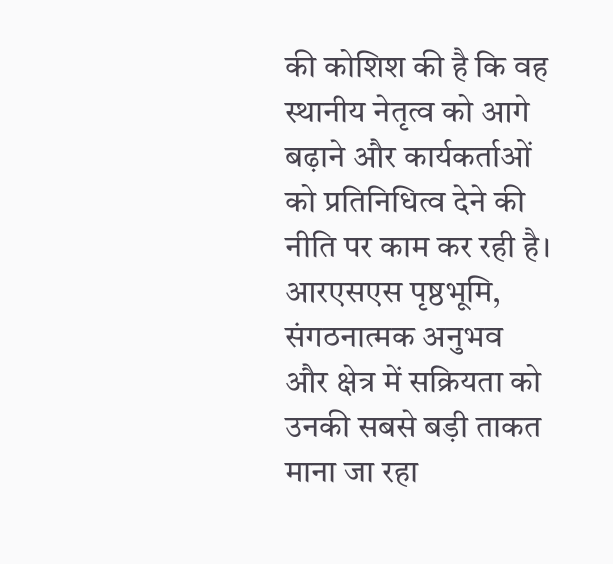की कोशिश की है कि वह स्थानीय नेतृत्व को आगे बढ़ाने और कार्यकर्ताओं को प्रतिनिधित्व देने की नीति पर काम कर रही है। आरएसएस पृष्ठभूमि, संगठनात्मक अनुभव और क्षेत्र में सक्रियता को उनकी सबसे बड़ी ताकत माना जा रहा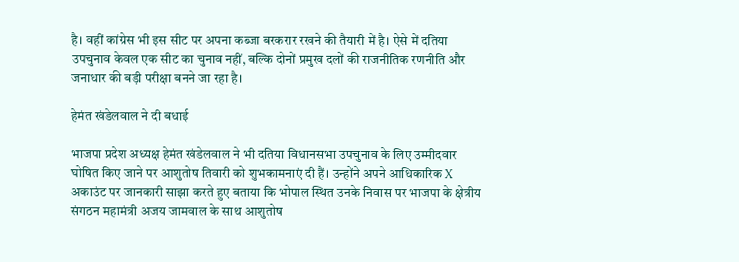है। वहीं कांग्रेस भी इस सीट पर अपना कब्जा बरकरार रखने की तैयारी में है। ऐसे में दतिया उपचुनाव केवल एक सीट का चुनाव नहीं, बल्कि दोनों प्रमुख दलों की राजनीतिक रणनीति और जनाधार की बड़ी परीक्षा बनने जा रहा है।

हेमंत खंडेलवाल ने दी बधाई

भाजपा प्रदेश अध्यक्ष हेमंत खंडेलवाल ने भी दतिया विधानसभा उपचुनाव के लिए उम्मीदवार घोषित किए जाने पर आशुतोष तिवारी को शुभकामनाएं दी हैं। उन्होंने अपने आधिकारिक X अकाउंट पर जानकारी साझा करते हुए बताया कि भोपाल स्थित उनके निवास पर भाजपा के क्षेत्रीय संगठन महामंत्री अजय जामवाल के साथ आशुतोष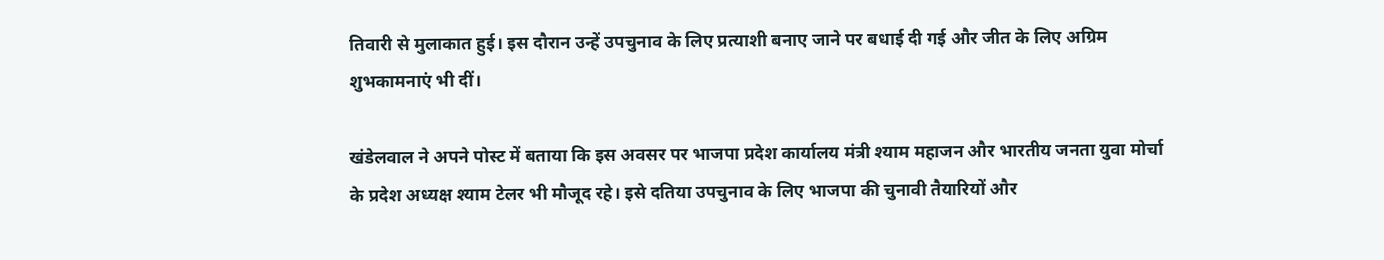तिवारी से मुलाकात हुई। इस दौरान उन्हें उपचुनाव के लिए प्रत्याशी बनाए जाने पर बधाई दी गई और जीत के लिए अग्रिम शुभकामनाएं भी दीं।

खंडेलवाल ने अपने पोस्ट में बताया कि इस अवसर पर भाजपा प्रदेश कार्यालय मंत्री श्याम महाजन और भारतीय जनता युवा मोर्चा के प्रदेश अध्यक्ष श्याम टेलर भी मौजूद रहे। इसे दतिया उपचुनाव के लिए भाजपा की चुनावी तैयारियों और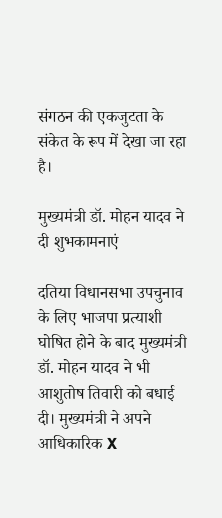संगठन की एकजुटता के संकेत के रूप में देखा जा रहा है।

मुख्यमंत्री डॉ. मोहन यादव ने दी शुभकामनाएं

दतिया विधानसभा उपचुनाव के लिए भाजपा प्रत्याशी घोषित होने के बाद मुख्यमंत्री डॉ. मोहन यादव ने भी आशुतोष तिवारी को बधाई दी। मुख्यमंत्री ने अपने आधिकारिक X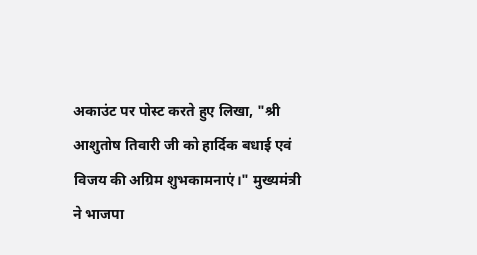अकाउंट पर पोस्ट करते हुए लिखा, "श्री आशुतोष तिवारी जी को हार्दिक बधाई एवं विजय की अग्रिम शुभकामनाएं।" मुख्यमंत्री ने भाजपा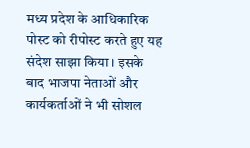मध्य प्रदेश के आधिकारिक पोस्ट को रीपोस्ट करते हुए यह संदेश साझा किया। इसके बाद भाजपा नेताओं और कार्यकर्ताओं ने भी सोशल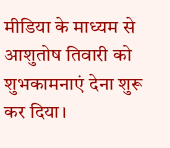मीडिया के माध्यम से आशुतोष तिवारी को शुभकामनाएं देना शुरू कर दिया।